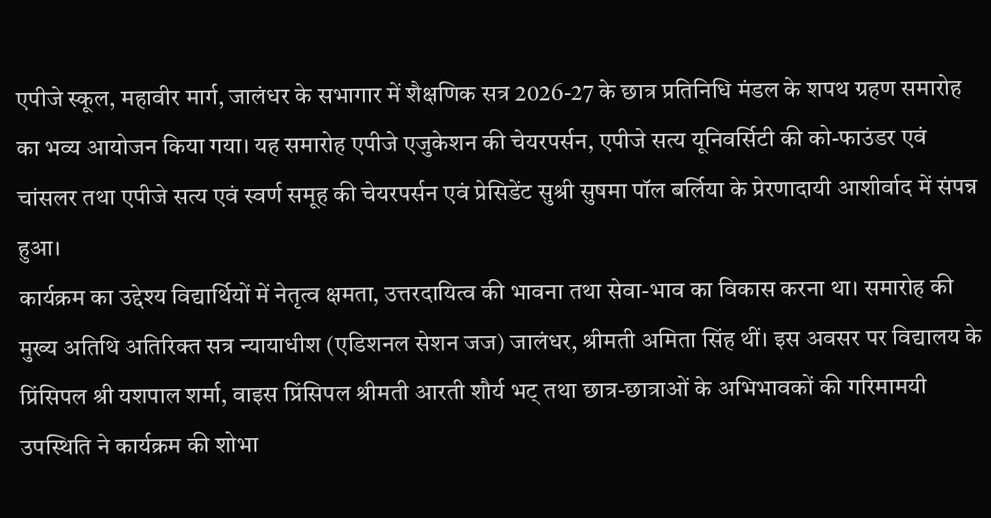एपीजे स्कूल, महावीर मार्ग, जालंधर के सभागार में शैक्षणिक सत्र 2026-27 के छात्र प्रतिनिधि मंडल के शपथ ग्रहण समारोह का भव्य आयोजन किया गया। यह समारोह एपीजे एजुकेशन की चेयरपर्सन, एपीजे सत्य यूनिवर्सिटी की को-फाउंडर एवं चांसलर तथा एपीजे सत्य एवं स्वर्ण समूह की चेयरपर्सन एवं प्रेसिडेंट सुश्री सुषमा पॉल बर्लिया के प्रेरणादायी आशीर्वाद में संपन्न हुआ।
कार्यक्रम का उद्देश्य विद्यार्थियों में नेतृत्व क्षमता, उत्तरदायित्व की भावना तथा सेवा-भाव का विकास करना था। समारोह की मुख्य अतिथि अतिरिक्त सत्र न्यायाधीश (एडिशनल सेशन जज) जालंधर, श्रीमती अमिता सिंह थीं। इस अवसर पर विद्यालय के प्रिंसिपल श्री यशपाल शर्मा, वाइस प्रिंसिपल श्रीमती आरती शौर्य भट् तथा छात्र-छात्राओं के अभिभावकों की गरिमामयी उपस्थिति ने कार्यक्रम की शोभा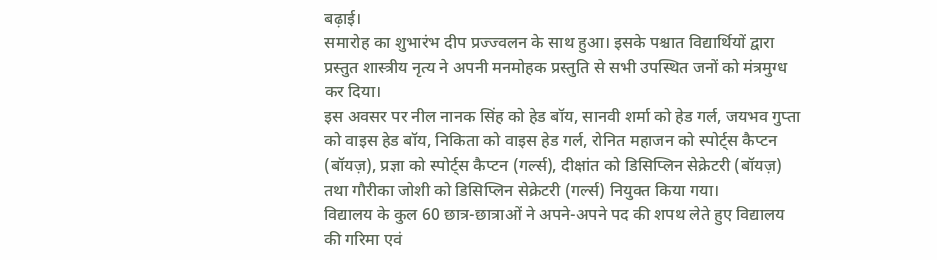बढ़ाई।
समारोह का शुभारंभ दीप प्रज्ज्वलन के साथ हुआ। इसके पश्चात विद्यार्थियों द्वारा प्रस्तुत शास्त्रीय नृत्य ने अपनी मनमोहक प्रस्तुति से सभी उपस्थित जनों को मंत्रमुग्ध कर दिया।
इस अवसर पर नील नानक सिंह को हेड बॉय, सानवी शर्मा को हेड गर्ल, जयभव गुप्ता को वाइस हेड बॉय, निकिता को वाइस हेड गर्ल, रोनित महाजन को स्पोर्ट्स कैप्टन (बॉयज़), प्रज्ञा को स्पोर्ट्स कैप्टन (गर्ल्स), दीक्षांत को डिसिप्लिन सेक्रेटरी (बॉयज़) तथा गौरीका जोशी को डिसिप्लिन सेक्रेटरी (गर्ल्स) नियुक्त किया गया।
विद्यालय के कुल 60 छात्र-छात्राओं ने अपने-अपने पद की शपथ लेते हुए विद्यालय की गरिमा एवं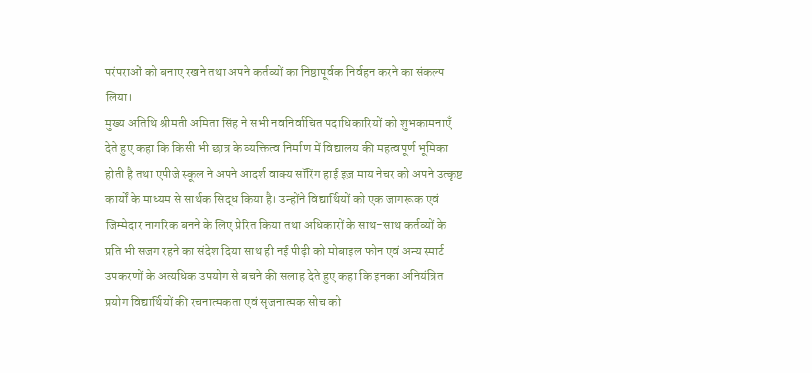परंपराओं को बनाए रखने तथा अपने कर्तव्यों का निष्ठापूर्वक निर्वहन करने का संकल्प लिया।
मुख्य अतिथि श्रीमती अमिता सिंह ने सभी नवनिर्वाचित पदाधिकारियों को शुभकामनाएँ देते हुए कहा कि किसी भी छात्र के व्यक्तित्व निर्माण में विद्यालय की महत्वपूर्ण भूमिका होती है तथा एपीजे स्कूल ने अपने आदर्श वाक्य सॉरिंग हाई इज़ माय नेचर को अपने उत्कृष्ट कार्यों के माध्यम से सार्थक सिद्ध किया है। उन्होंने विद्यार्थियों को एक जागरूक एवं जिम्मेदार नागरिक बनने के लिए प्रेरित किया तथा अधिकारों के साथ-साथ कर्तव्यों के प्रति भी सजग रहने का संदेश दिया साथ ही नई पीढ़ी को मोबाइल फोन एवं अन्य स्मार्ट उपकरणों के अत्यधिक उपयोग से बचने की सलाह देते हुए कहा कि इनका अनियंत्रित प्रयोग विद्यार्थियों की रचनात्मकता एवं सृजनात्मक सोच को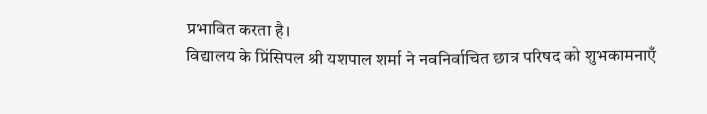प्रभावित करता है।
विद्यालय के प्रिंसिपल श्री यशपाल शर्मा ने नवनिर्वाचित छात्र परिषद को शुभकामनाएँ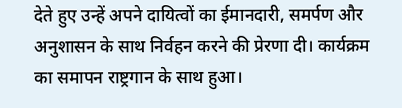देते हुए उन्हें अपने दायित्वों का ईमानदारी, समर्पण और अनुशासन के साथ निर्वहन करने की प्रेरणा दी। कार्यक्रम का समापन राष्ट्रगान के साथ हुआ।